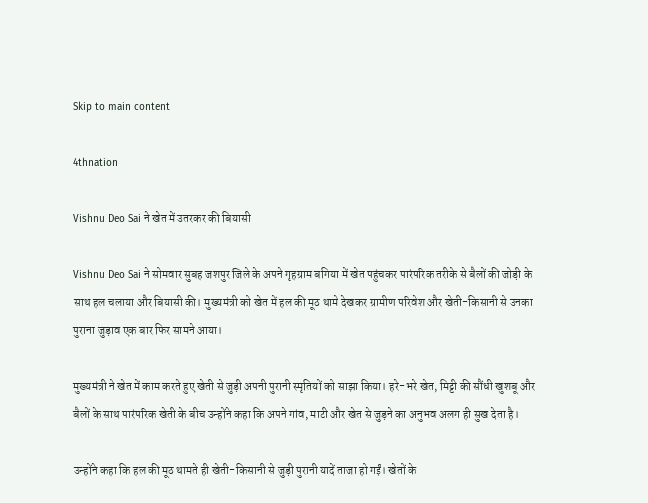Skip to main content

4thnation

Vishnu Deo Sai ने खेत में उतरकर की बियासी

Vishnu Deo Sai ने सोमवार सुबह जशपुर जिले के अपने गृहग्राम बगिया में खेत पहुंचकर पारंपरिक तरीके से बैलों की जोड़ी के साथ हल चलाया और बियासी की। मुख्यमंत्री को खेत में हल की मूठ थामे देखकर ग्रामीण परिवेश और खेती-किसानी से उनका पुराना जुड़ाव एक बार फिर सामने आया।

मुख्यमंत्री ने खेत में काम करते हुए खेती से जुड़ी अपनी पुरानी स्मृतियों को साझा किया। हरे-भरे खेत, मिट्टी की सौंधी खुशबू और बैलों के साथ पारंपरिक खेती के बीच उन्होंने कहा कि अपने गांव, माटी और खेत से जुड़ने का अनुभव अलग ही सुख देता है।

उन्होंने कहा कि हल की मूठ थामते ही खेती-किसानी से जुड़ी पुरानी यादें ताजा हो गईं। खेतों के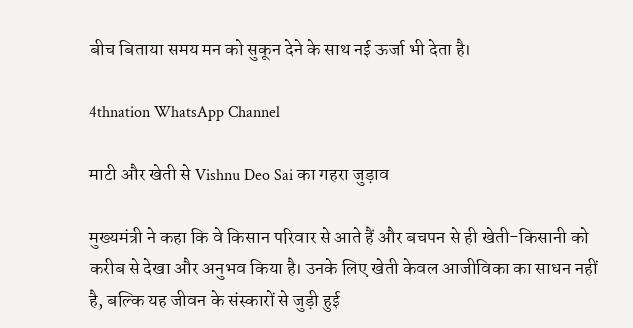बीच बिताया समय मन को सुकून देने के साथ नई ऊर्जा भी देता है।

4thnation WhatsApp Channel

माटी और खेती से Vishnu Deo Sai का गहरा जुड़ाव

मुख्यमंत्री ने कहा कि वे किसान परिवार से आते हैं और बचपन से ही खेती-किसानी को करीब से देखा और अनुभव किया है। उनके लिए खेती केवल आजीविका का साधन नहीं है, बल्कि यह जीवन के संस्कारों से जुड़ी हुई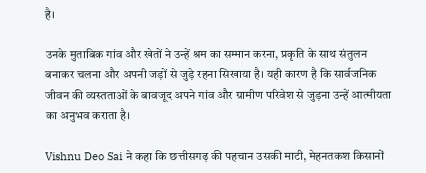है।

उनके मुताबिक गांव और खेतों ने उन्हें श्रम का सम्मान करना, प्रकृति के साथ संतुलन बनाकर चलना और अपनी जड़ों से जुड़े रहना सिखाया है। यही कारण है कि सार्वजनिक जीवन की व्यस्तताओं के बावजूद अपने गांव और ग्रामीण परिवेश से जुड़ना उन्हें आत्मीयता का अनुभव कराता है।

Vishnu Deo Sai ने कहा कि छत्तीसगढ़ की पहचान उसकी माटी, मेहनतकश किसानों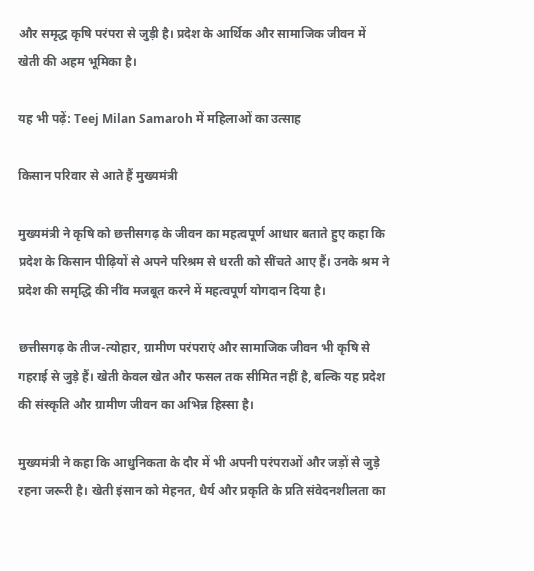और समृद्ध कृषि परंपरा से जुड़ी है। प्रदेश के आर्थिक और सामाजिक जीवन में खेती की अहम भूमिका है।

यह भी पढ़ें: Teej Milan Samaroh में महिलाओं का उत्साह

किसान परिवार से आते हैं मुख्यमंत्री

मुख्यमंत्री ने कृषि को छत्तीसगढ़ के जीवन का महत्वपूर्ण आधार बताते हुए कहा कि प्रदेश के किसान पीढ़ियों से अपने परिश्रम से धरती को सींचते आए हैं। उनके श्रम ने प्रदेश की समृद्धि की नींव मजबूत करने में महत्वपूर्ण योगदान दिया है।

छत्तीसगढ़ के तीज-त्योहार, ग्रामीण परंपराएं और सामाजिक जीवन भी कृषि से गहराई से जुड़े हैं। खेती केवल खेत और फसल तक सीमित नहीं है, बल्कि यह प्रदेश की संस्कृति और ग्रामीण जीवन का अभिन्न हिस्सा है।

मुख्यमंत्री ने कहा कि आधुनिकता के दौर में भी अपनी परंपराओं और जड़ों से जुड़े रहना जरूरी है। खेती इंसान को मेहनत, धैर्य और प्रकृति के प्रति संवेदनशीलता का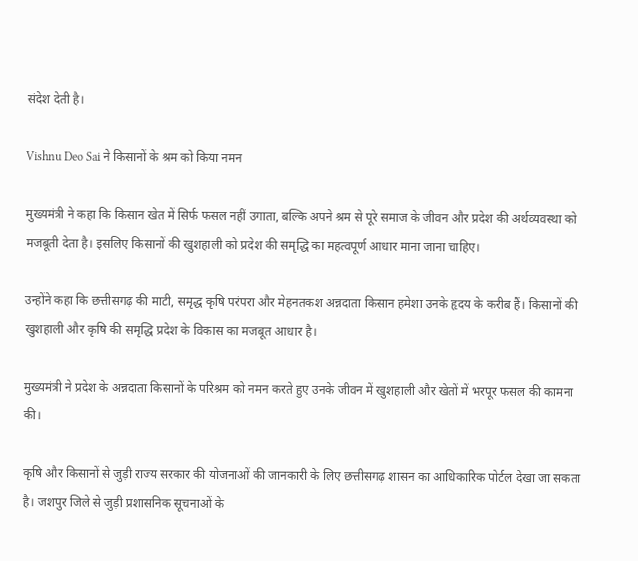संदेश देती है।

Vishnu Deo Sai ने किसानों के श्रम को किया नमन

मुख्यमंत्री ने कहा कि किसान खेत में सिर्फ फसल नहीं उगाता, बल्कि अपने श्रम से पूरे समाज के जीवन और प्रदेश की अर्थव्यवस्था को मजबूती देता है। इसलिए किसानों की खुशहाली को प्रदेश की समृद्धि का महत्वपूर्ण आधार माना जाना चाहिए।

उन्होंने कहा कि छत्तीसगढ़ की माटी, समृद्ध कृषि परंपरा और मेहनतकश अन्नदाता किसान हमेशा उनके हृदय के करीब हैं। किसानों की खुशहाली और कृषि की समृद्धि प्रदेश के विकास का मजबूत आधार है।

मुख्यमंत्री ने प्रदेश के अन्नदाता किसानों के परिश्रम को नमन करते हुए उनके जीवन में खुशहाली और खेतों में भरपूर फसल की कामना की।

कृषि और किसानों से जुड़ी राज्य सरकार की योजनाओं की जानकारी के लिए छत्तीसगढ़ शासन का आधिकारिक पोर्टल देखा जा सकता है। जशपुर जिले से जुड़ी प्रशासनिक सूचनाओं के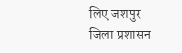लिए जशपुर जिला प्रशासन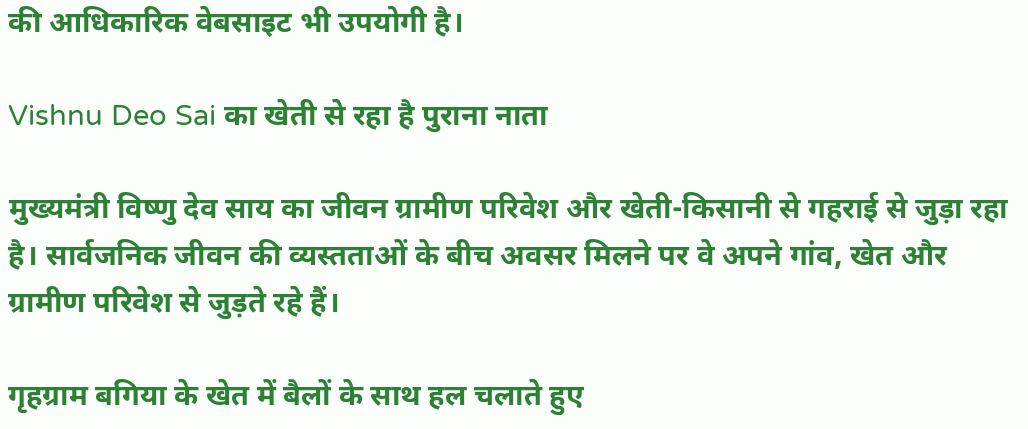की आधिकारिक वेबसाइट भी उपयोगी है।

Vishnu Deo Sai का खेती से रहा है पुराना नाता

मुख्यमंत्री विष्णु देव साय का जीवन ग्रामीण परिवेश और खेती-किसानी से गहराई से जुड़ा रहा है। सार्वजनिक जीवन की व्यस्तताओं के बीच अवसर मिलने पर वे अपने गांव, खेत और ग्रामीण परिवेश से जुड़ते रहे हैं।

गृहग्राम बगिया के खेत में बैलों के साथ हल चलाते हुए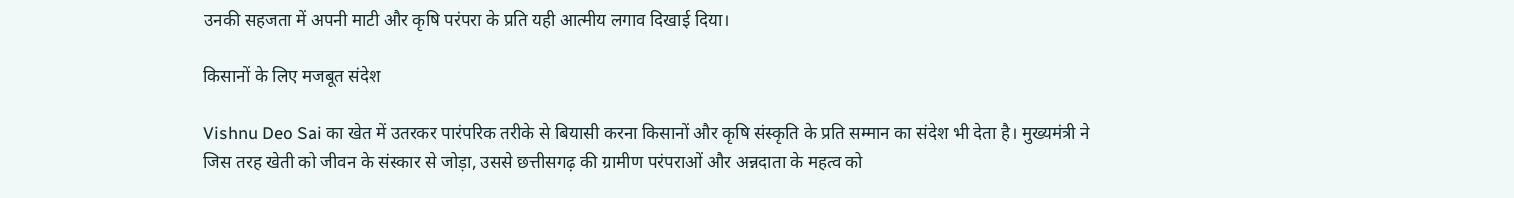उनकी सहजता में अपनी माटी और कृषि परंपरा के प्रति यही आत्मीय लगाव दिखाई दिया।

किसानों के लिए मजबूत संदेश

Vishnu Deo Sai का खेत में उतरकर पारंपरिक तरीके से बियासी करना किसानों और कृषि संस्कृति के प्रति सम्मान का संदेश भी देता है। मुख्यमंत्री ने जिस तरह खेती को जीवन के संस्कार से जोड़ा, उससे छत्तीसगढ़ की ग्रामीण परंपराओं और अन्नदाता के महत्व को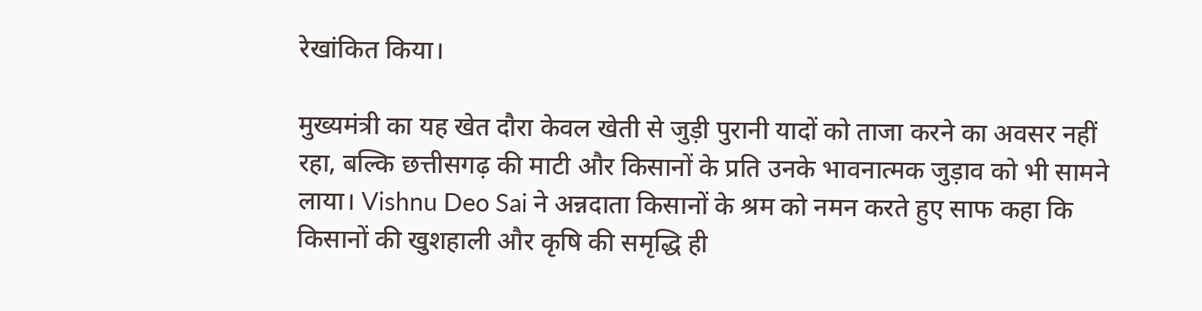रेखांकित किया।

मुख्यमंत्री का यह खेत दौरा केवल खेती से जुड़ी पुरानी यादों को ताजा करने का अवसर नहीं रहा, बल्कि छत्तीसगढ़ की माटी और किसानों के प्रति उनके भावनात्मक जुड़ाव को भी सामने लाया। Vishnu Deo Sai ने अन्नदाता किसानों के श्रम को नमन करते हुए साफ कहा कि किसानों की खुशहाली और कृषि की समृद्धि ही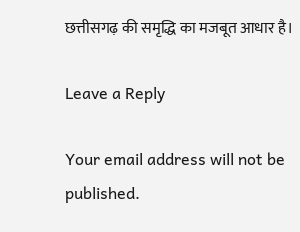छत्तीसगढ़ की समृद्धि का मजबूत आधार है।

Leave a Reply

Your email address will not be published.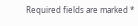Required fields are marked *